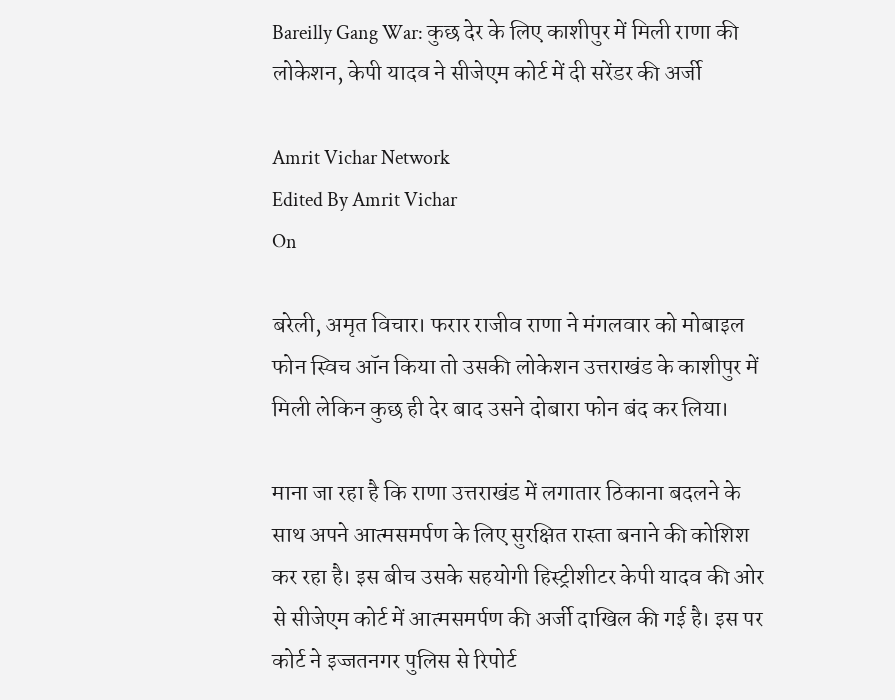Bareilly Gang War: कुछ देर के लिए काशीपुर में मिली राणा की लोकेशन, केपी यादव ने सीजेएम कोर्ट में दी सरेंडर की अर्जी

Amrit Vichar Network
Edited By Amrit Vichar
On

बरेली, अमृत विचार। फरार राजीव राणा ने मंगलवार को मोबाइल फोन स्विच ऑन किया तो उसकी लोकेशन उत्तराखंड के काशीपुर में मिली लेकिन कुछ ही देर बाद उसने दोबारा फोन बंद कर लिया।

माना जा रहा है कि राणा उत्तराखंड में लगातार ठिकाना बदलने के साथ अपने आत्मसमर्पण के लिए सुरक्षित रास्ता बनाने की कोशिश कर रहा है। इस बीच उसके सहयोगी हिस्ट्रीशीटर केपी यादव की ओर से सीजेएम कोर्ट में आत्मसमर्पण की अर्जी दाखिल की गई है। इस पर कोर्ट ने इज्जतनगर पुलिस से रिपोर्ट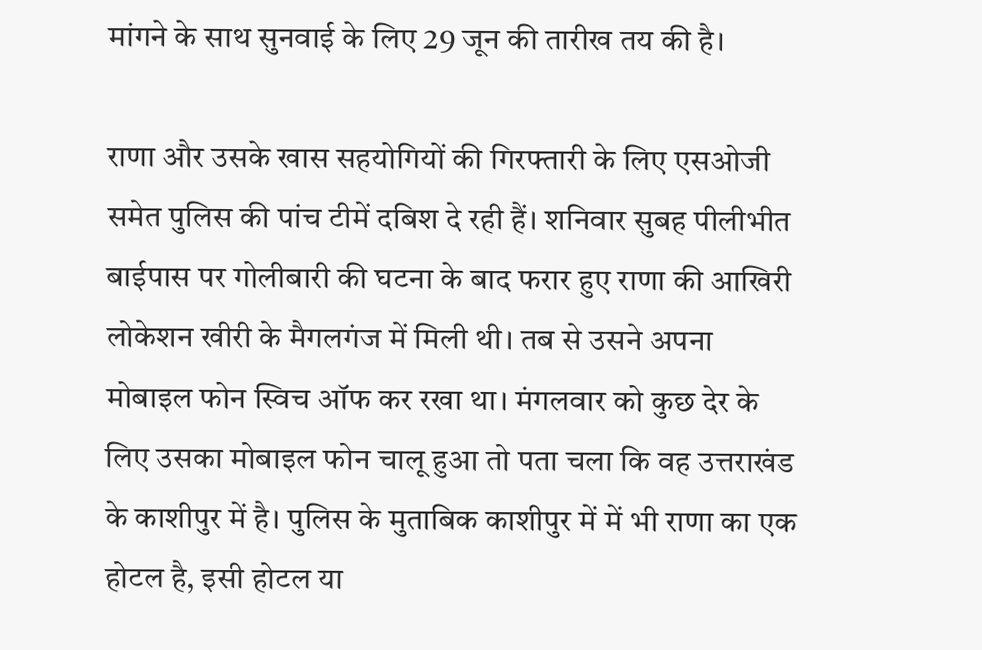मांगने के साथ सुनवाई के लिए 29 जून की तारीख तय की है।

राणा और उसके खास सहयोगियों की गिरफ्तारी के लिए एसओजी समेत पुलिस की पांच टीमें दबिश दे रही हैं। शनिवार सुबह पीलीभीत बाईपास पर गोलीबारी की घटना के बाद फरार हुए राणा की आखिरी लोकेशन खीरी के मैगलगंज में मिली थी। तब से उसने अपना मोबाइल फोन स्विच ऑफ कर रखा था। मंगलवार को कुछ देर के लिए उसका मोबाइल फोन चालू हुआ तो पता चला कि वह उत्तराखंड के काशीपुर में है। पुलिस के मुताबिक काशीपुर में में भी राणा का एक होटल है, इसी होटल या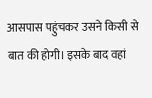आसपास पहुंचकर उसने किसी से बात की होगी। इसके बाद वहां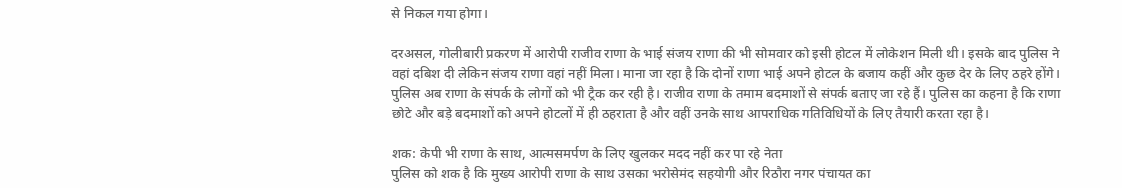से निकल गया होगा।

दरअसल, गोलीबारी प्रकरण में आरोपी राजीव राणा के भाई संजय राणा की भी सोमवार को इसी होटल में लोकेशन मिली थी। इसके बाद पुलिस ने वहां दबिश दी लेकिन संजय राणा वहां नहीं मिला। माना जा रहा है कि दोनों राणा भाई अपने होटल के बजाय कहीं और कुछ देर के लिए ठहरे होंगे। पुलिस अब राणा के संपर्क के लोगों को भी ट्रैक कर रही है। राजीव राणा के तमाम बदमाशों से संपर्क बताए जा रहे हैं। पुलिस का कहना है कि राणा छोटे और बड़े बदमाशों को अपने होटलों में ही ठहराता है और वहीं उनके साथ आपराधिक गतिविधियों के लिए तैयारी करता रहा है।

शक: केपी भी राणा के साथ, आत्मसमर्पण के लिए खुलकर मदद नहीं कर पा रहे नेता
पुलिस को शक है कि मुख्य आरोपी राणा के साथ उसका भरोसेमंद सहयोगी और रिठौरा नगर पंचायत का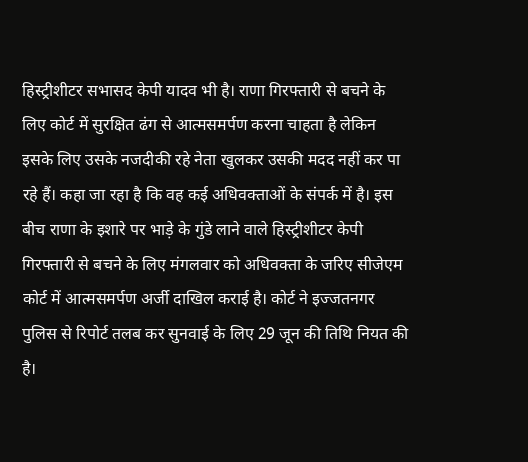हिस्ट्रीशीटर सभासद केपी यादव भी है। राणा गिरफ्तारी से बचने के लिए कोर्ट में सुरक्षित ढंग से आत्मसमर्पण करना चाहता है लेकिन इसके लिए उसके नजदीकी रहे नेता खुलकर उसकी मदद नहीं कर पा रहे हैं। कहा जा रहा है कि वह कई अधिवक्ताओं के संपर्क में है। इस बीच राणा के इशारे पर भाड़े के गुंडे लाने वाले हिस्ट्रीशीटर केपी गिरफ्तारी से बचने के लिए मंगलवार को अधिवक्ता के जरिए सीजेएम कोर्ट में आत्मसमर्पण अर्जी दाखिल कराई है। कोर्ट ने इज्जतनगर पुलिस से रिपोर्ट तलब कर सुनवाई के लिए 29 जून की तिथि नियत की है।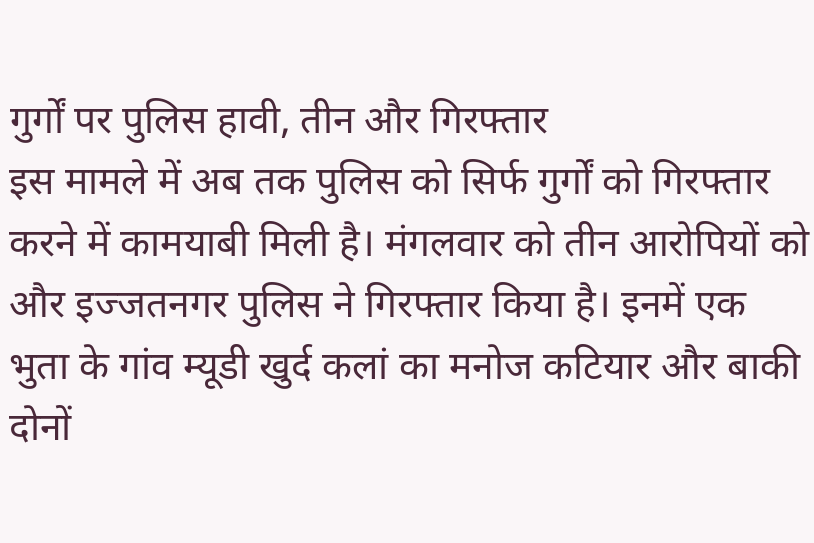गुर्गों पर पुलिस हावी, तीन और गिरफ्तार
इस मामले में अब तक पुलिस को सिर्फ गुर्गों को गिरफ्तार करने में कामयाबी मिली है। मंगलवार को तीन आरोपियों को और इज्जतनगर पुलिस ने गिरफ्तार किया है। इनमें एक भुता के गांव म्यूडी खुर्द कलां का मनोज कटियार और बाकी दोनों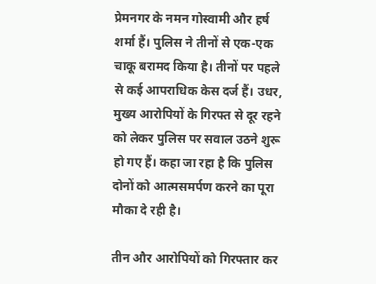प्रेमनगर के नमन गोस्वामी और हर्ष शर्मा हैं। पुलिस ने तीनों से एक-एक चाकू बरामद किया है। तीनों पर पहले से कई आपराधिक केस दर्ज हैं। उधर, मुख्य आरोपियों के गिरफ्त से दूर रहने को लेकर पुलिस पर सवाल उठने शुरू हो गए हैं। कहा जा रहा है कि पुलिस दोनों को आत्मसमर्पण करने का पूरा मौका दे रही है।

तीन और आरोपियों को गिरफ्तार कर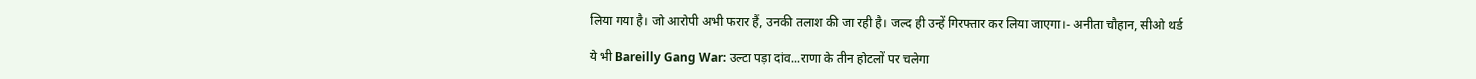लिया गया है। जो आरोपी अभी फरार हैं, उनकी तलाश की जा रही है। जल्द ही उन्हें गिरफ्तार कर लिया जाएगा।- अनीता चौहान, सीओ थर्ड

ये भी Bareilly Gang War: उल्टा पड़ा दांव...राणा के तीन होटलों पर चलेगा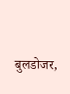बुलडोजर,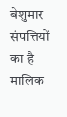बेशुमार संपत्तियों का है मालिक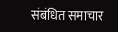संबंधित समाचार